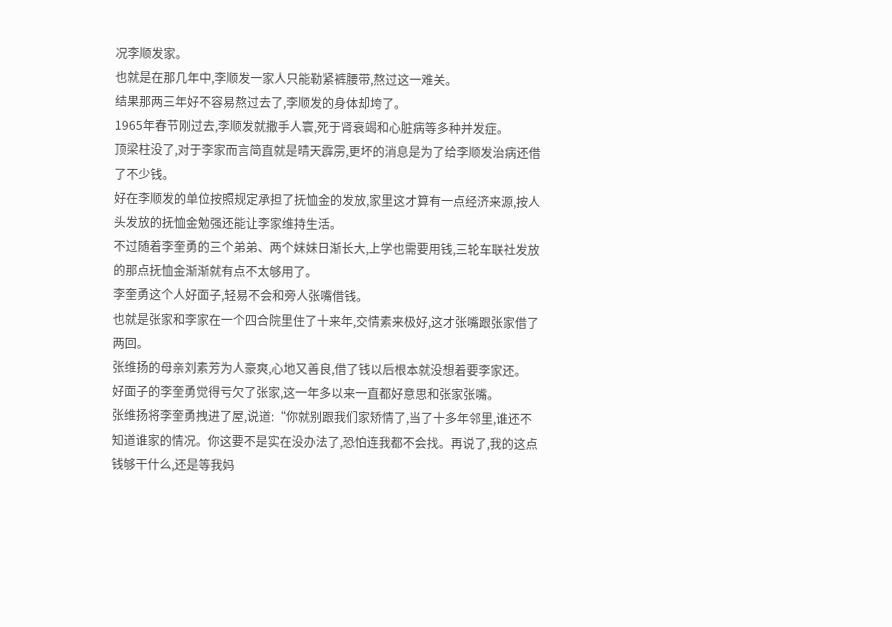况李顺发家。
也就是在那几年中,李顺发一家人只能勒紧裤腰带,熬过这一难关。
结果那两三年好不容易熬过去了,李顺发的身体却垮了。
1965年春节刚过去,李顺发就撒手人寰,死于肾衰竭和心脏病等多种并发症。
顶梁柱没了,对于李家而言简直就是晴天霹雳,更坏的消息是为了给李顺发治病还借了不少钱。
好在李顺发的单位按照规定承担了抚恤金的发放,家里这才算有一点经济来源,按人头发放的抚恤金勉强还能让李家维持生活。
不过随着李奎勇的三个弟弟、两个妹妹日渐长大,上学也需要用钱,三轮车联社发放的那点抚恤金渐渐就有点不太够用了。
李奎勇这个人好面子,轻易不会和旁人张嘴借钱。
也就是张家和李家在一个四合院里住了十来年,交情素来极好,这才张嘴跟张家借了两回。
张维扬的母亲刘素芳为人豪爽,心地又善良,借了钱以后根本就没想着要李家还。
好面子的李奎勇觉得亏欠了张家,这一年多以来一直都好意思和张家张嘴。
张维扬将李奎勇拽进了屋,说道:“你就别跟我们家矫情了,当了十多年邻里,谁还不知道谁家的情况。你这要不是实在没办法了,恐怕连我都不会找。再说了,我的这点钱够干什么,还是等我妈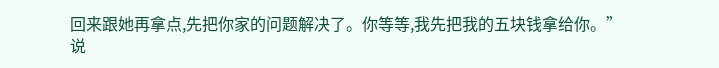回来跟她再拿点,先把你家的问题解决了。你等等,我先把我的五块钱拿给你。”
说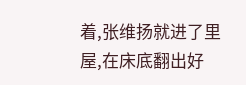着,张维扬就进了里屋,在床底翻出好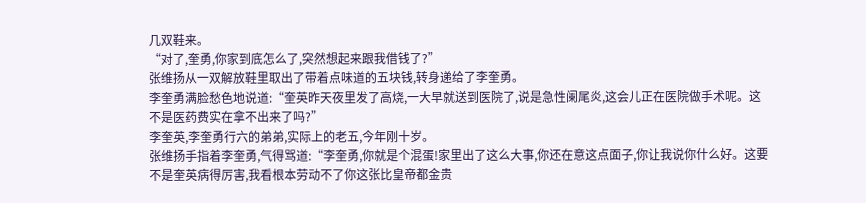几双鞋来。
“对了,奎勇,你家到底怎么了,突然想起来跟我借钱了?”
张维扬从一双解放鞋里取出了带着点味道的五块钱,转身递给了李奎勇。
李奎勇满脸愁色地说道:“奎英昨天夜里发了高烧,一大早就送到医院了,说是急性阑尾炎,这会儿正在医院做手术呢。这不是医药费实在拿不出来了吗?”
李奎英,李奎勇行六的弟弟,实际上的老五,今年刚十岁。
张维扬手指着李奎勇,气得骂道:“李奎勇,你就是个混蛋!家里出了这么大事,你还在意这点面子,你让我说你什么好。这要不是奎英病得厉害,我看根本劳动不了你这张比皇帝都金贵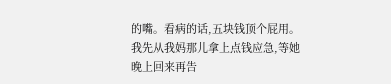的嘴。看病的话,五块钱顶个屁用。我先从我妈那儿拿上点钱应急,等她晚上回来再告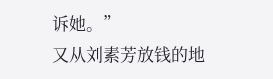诉她。”
又从刘素芳放钱的地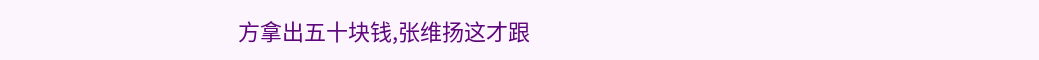方拿出五十块钱,张维扬这才跟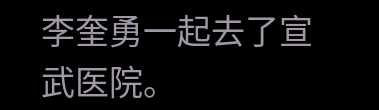李奎勇一起去了宣武医院。